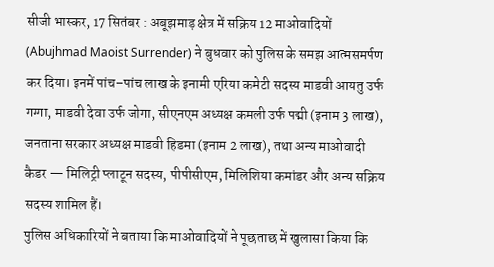सीजी भास्कर, 17 सितंबर : अबूझमाड़ क्षेत्र में सक्रिय 12 माओवादियों (Abujhmad Maoist Surrender) ने बुधवार को पुलिस के समझ आत्मसमर्पण कर दिया। इनमें पांच–पांच लाख के इनामी एरिया कमेटी सदस्य माडवी आयतु उर्फ गग्गा, माडवी देवा उर्फ जोगा, सीएनएम अध्यक्ष कमली उर्फ पद्मी (इनाम 3 लाख), जनताना सरकार अध्यक्ष माडवी हिडमा (इनाम 2 लाख), तथा अन्य माओवादी कैडर — मिलिट्री प्लाटून सदस्य, पीपीसीएम, मिलिशिया कमांडर और अन्य सक्रिय सदस्य शामिल हैं।
पुलिस अधिकारियों ने बताया कि माओवादियों ने पूछताछ में खुलासा किया कि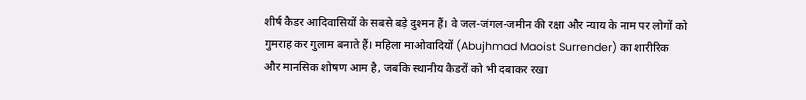शीर्ष कैडर आदिवासियों के सबसे बड़े दुश्मन हैं। वे जल-जंगल-जमीन की रक्षा और न्याय के नाम पर लोगों को गुमराह कर गुलाम बनाते हैं। महिला माओवादियों (Abujhmad Maoist Surrender) का शारीरिक और मानसिक शोषण आम है, जबकि स्थानीय कैडरों को भी दबाकर रखा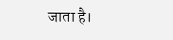जाता है।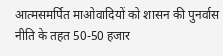आत्मसमर्पित माओवादियों को शासन की पुनर्वास नीति के तहत 50-50 हजार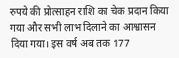रुपये की प्रोत्साहन राशि का चेक प्रदान किया गया और सभी लाभ दिलाने का आश्वासन दिया गया। इस वर्ष अब तक 177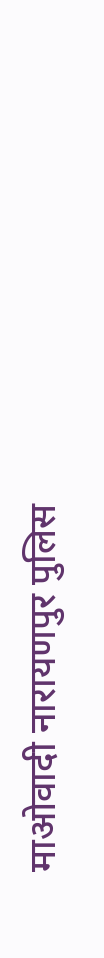माओवादी नारायणपुर पुलिस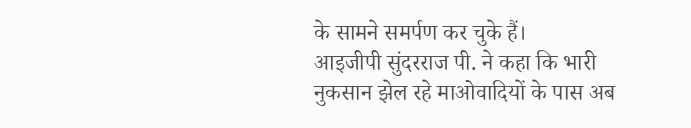के सामने समर्पण कर चुके हैं।
आइजीपी सुंदरराज पी. ने कहा कि भारी नुकसान झेल रहे माओवादियों के पास अब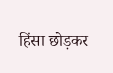हिंसा छोड़कर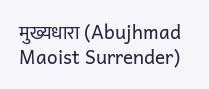मुख्यधारा (Abujhmad Maoist Surrender)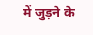में जुड़ने के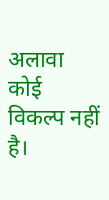अलावा कोई विकल्प नहीं है।